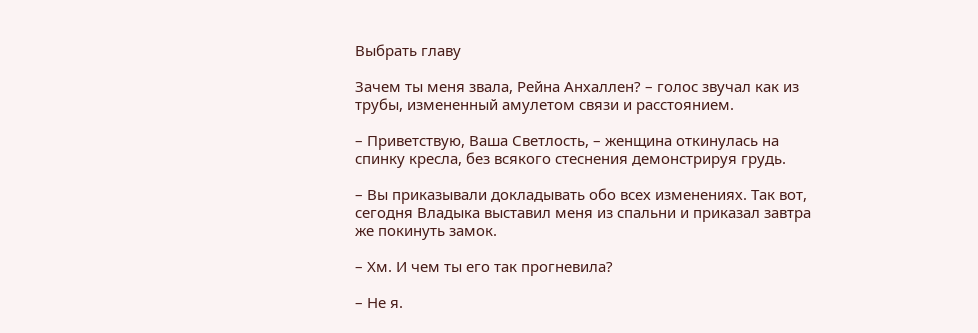Выбрать главу

Зачем ты меня звала, Рейна Анхаллен? – голос звучал как из трубы, измененный амулетом связи и расстоянием.

– Приветствую, Ваша Светлость, – женщина откинулась на спинку кресла, без всякого стеснения демонстрируя грудь.

– Вы приказывали докладывать обо всех изменениях. Так вот, сегодня Владыка выставил меня из спальни и приказал завтра же покинуть замок.

– Хм. И чем ты его так прогневила?

– Не я.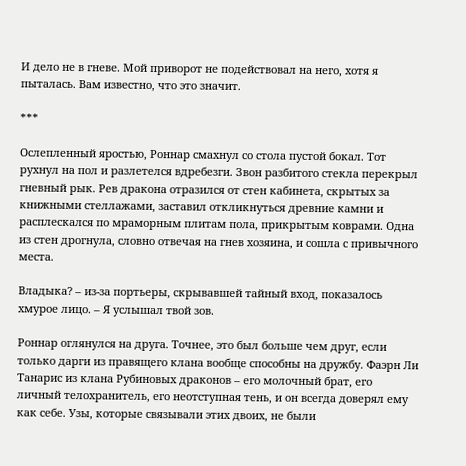И дело не в гневе. Мой приворот не подействовал на него, хотя я пыталась. Вам известно, что это значит.

***

Ослепленный яростью, Роннар смахнул со стола пустой бокал. Тот рухнул на пол и разлетелся вдребезги. Звон разбитого стекла перекрыл гневный рык. Рев дракона отразился от стен кабинета, скрытых за книжными стеллажами, заставил откликнуться древние камни и расплескался по мраморным плитам пола, прикрытым коврами. Одна из стен дрогнула, словно отвечая на гнев хозяина, и сошла с привычного места.

Владыка? – из-за портьеры, скрывавшей тайный вход, показалось хмурое лицо. – Я услышал твой зов.

Роннар оглянулся на друга. Точнее, это был больше чем друг, если только дарги из правящего клана вообще способны на дружбу. Фаэрн Ли Танарис из клана Рубиновых драконов – его молочный брат, его личный телохранитель, его неотступная тень, и он всегда доверял ему как себе. Узы, которые связывали этих двоих, не были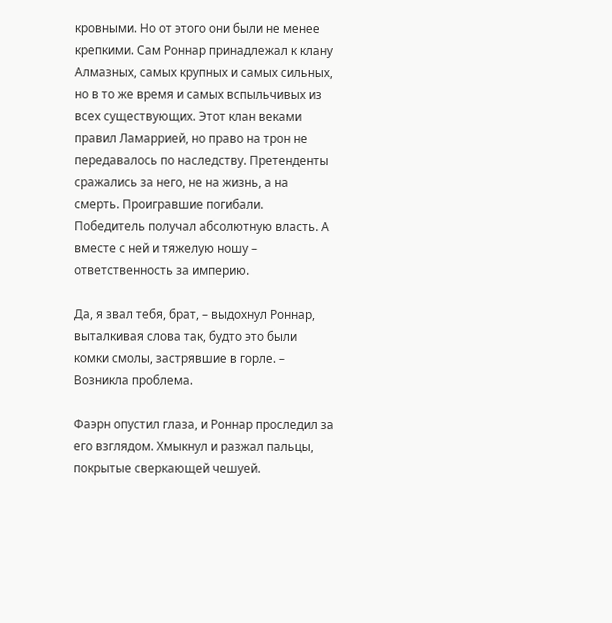кровными. Но от этого они были не менее крепкими. Сам Роннар принадлежал к клану Алмазных, самых крупных и самых сильных, но в то же время и самых вспыльчивых из всех существующих. Этот клан веками правил Ламаррией, но право на трон не передавалось по наследству. Претенденты сражались за него, не на жизнь, а на смерть. Проигравшие погибали. Победитель получал абсолютную власть. А вместе с ней и тяжелую ношу – ответственность за империю.

Да, я звал тебя, брат, – выдохнул Роннар, выталкивая слова так, будто это были комки смолы, застрявшие в горле. – Возникла проблема.

Фаэрн опустил глаза, и Роннар проследил за его взглядом. Хмыкнул и разжал пальцы, покрытые сверкающей чешуей.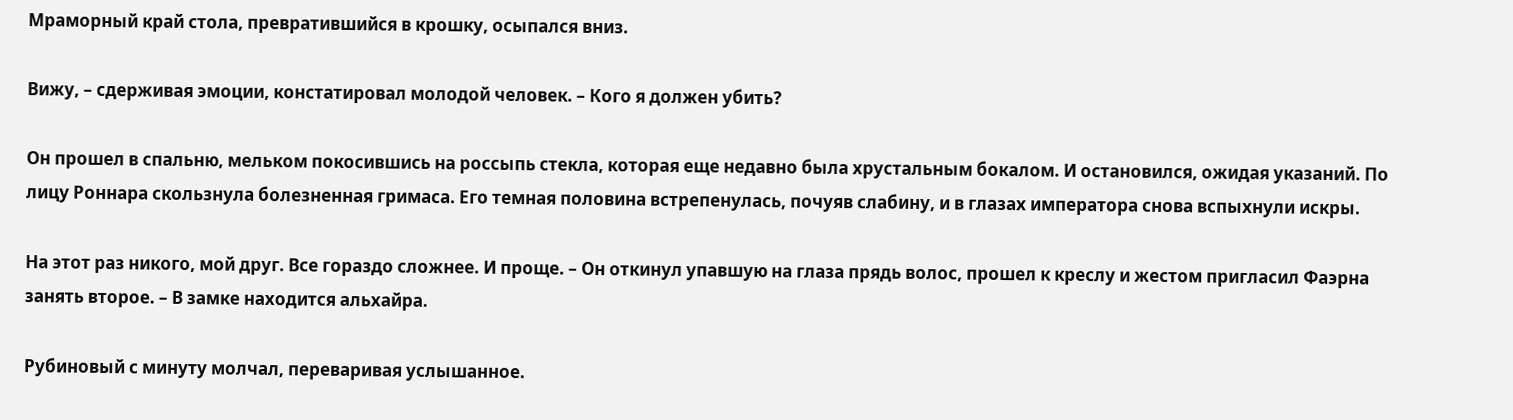Мраморный край стола, превратившийся в крошку, осыпался вниз.

Вижу, – сдерживая эмоции, констатировал молодой человек. – Кого я должен убить?

Он прошел в спальню, мельком покосившись на россыпь стекла, которая еще недавно была хрустальным бокалом. И остановился, ожидая указаний. По лицу Роннара скользнула болезненная гримаса. Его темная половина встрепенулась, почуяв слабину, и в глазах императора снова вспыхнули искры.

На этот раз никого, мой друг. Все гораздо сложнее. И проще. – Он откинул упавшую на глаза прядь волос, прошел к креслу и жестом пригласил Фаэрна занять второе. – В замке находится альхайра.

Рубиновый с минуту молчал, переваривая услышанное.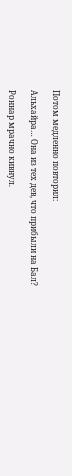Потом медленно повторил:

Альхайра… Она из тех дев, что прибыли на Бал?

Роннар мрачно кивнул.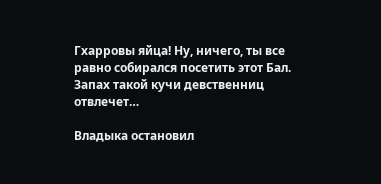Гхарровы яйца! Ну, ничего, ты все равно собирался посетить этот Бал. Запах такой кучи девственниц отвлечет…

Владыка остановил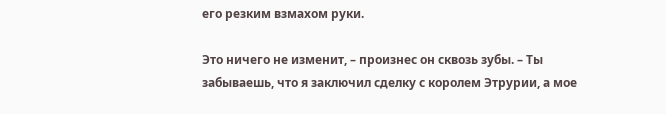его резким взмахом руки.

Это ничего не изменит, – произнес он сквозь зубы. – Ты забываешь, что я заключил сделку с королем Этрурии, а мое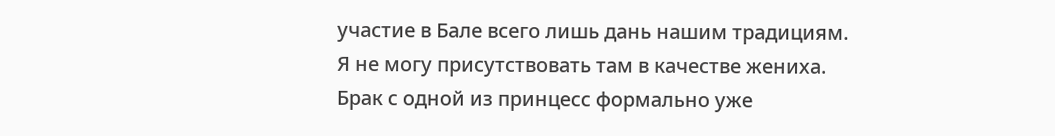участие в Бале всего лишь дань нашим традициям. Я не могу присутствовать там в качестве жениха. Брак с одной из принцесс формально уже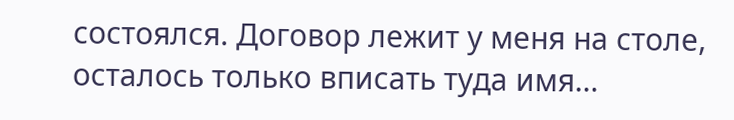состоялся. Договор лежит у меня на столе, осталось только вписать туда имя…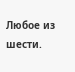Любое из шести.